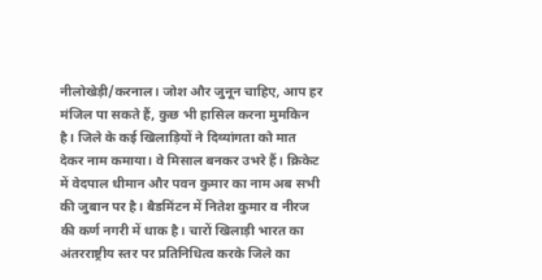नीलोखेड़ी/करनाल। जोश और जुनून चाहिए, आप हर मंजिल पा सकते हैं, कुछ भी हासिल करना मुमकिन है। जिले के कई खिलाड़ियों ने दिव्यांगता को मात देकर नाम कमाया। वे मिसाल बनकर उभरे हैं। क्रिकेट में वेदपाल धीमान और पवन कुमार का नाम अब सभी की जुबान पर है। बैडमिंटन में नितेश कुमार व नीरज की कर्ण नगरी में धाक है। चारों खिलाड़ी भारत का अंतरराष्ट्रीय स्तर पर प्रतिनिधित्व करके जिले का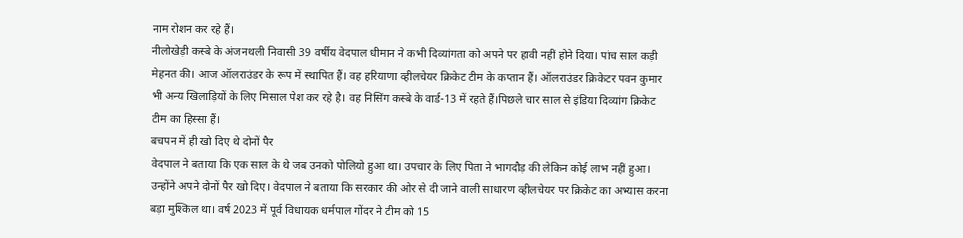नाम रोशन कर रहे हैं।
नीलोखेड़ी कस्बे के अंजनथली निवासी 39 वर्षीय वेदपाल धीमान ने कभी दिव्यांगता को अपने पर हावी नहीं होने दिया। पांच साल कड़ी मेहनत की। आज ऑलराउंडर के रूप में स्थापित हैं। वह हरियाणा व्हीलचेयर क्रिकेट टीम के कप्तान हैं। ऑलराउंडर क्रिकेटर पवन कुमार भी अन्य खिलाड़ियों के लिए मिसाल पेश कर रहे है। वह निसिंग कस्बे के वार्ड-13 में रहते हैं।पिछले चार साल से इंडिया दिव्यांग क्रिकेट टीम का हिस्सा हैं।
बचपन में ही खो दिए थे दोनों पैर
वेदपाल ने बताया कि एक साल के थे जब उनको पोलियो हुआ था। उपचार के लिए पिता ने भागदौड़ की लेकिन कोई लाभ नहीं हुआ। उन्होंने अपने दोनों पैर खो दिए। वेदपाल ने बताया कि सरकार की ओर से दी जाने वाली साधारण व्हीलचेयर पर क्रिकेट का अभ्यास करना बड़ा मुश्किल था। वर्ष 2023 में पूर्व विधायक धर्मपाल गोंदर ने टीम को 15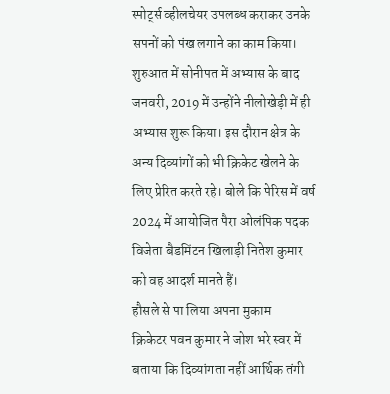स्पोर्ट्स व्हीलचेयर उपलब्ध कराकर उनके सपनों को पंख लगाने का काम किया। शुरुआत में सोनीपत में अभ्यास के बाद जनवरी, 2019 में उन्होंने नीलोखेड़ी में ही अभ्यास शुरू किया। इस दौरान क्षेत्र के अन्य दिव्यांगों को भी क्रिकेट खेलने के लिए प्रेरित करते रहे। बोले कि पेरिस में वर्ष 2024 में आयोजित पैरा ओलंपिक पदक विजेता बैडमिंटन खिलाड़ी नितेश कुमार को वह आदर्श मानते हैं।
हौसले से पा लिया अपना मुकाम
क्रिकेटर पवन कुमार ने जोश भरे स्वर में बताया कि दिव्यांगता नहीं आर्थिक तंगी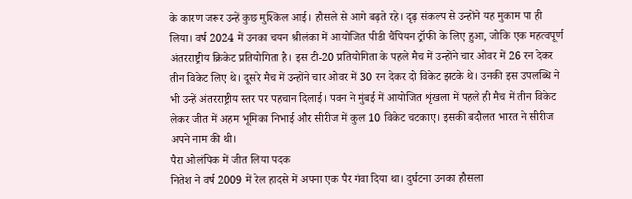के कारण जरूर उन्हें कुछ मुश्किल आई। हौसले से आगे बढ़ते रहे। दृढ़ संकल्प से उन्होंने यह मुकाम पा ही लिया। वर्ष 2024 में उनका चयन श्रीलंका में आयोजित पीडी चैंपियन ट्रॉफी के लिए हुआ, जोकि एक महत्वपूर्ण अंतरराष्ट्रीय क्रिकेट प्रतियोगिता है। इस टी-20 प्रतियोगिता के पहले मैच में उन्होंने चार ओवर में 26 रन देकर तीन विकेट लिए थे। दूसरे मैच में उन्होंने चार ओवर में 30 रन देकर दो विकेट झटके थे। उनकी इस उपलब्धि ने भी उन्हें अंतरराष्ट्रीय स्तर पर पहचान दिलाई। पवन ने मुंबई में आयोजित शृंखला में पहले ही मैच में तीन विकेट लेकर जीत में अहम भूमिका निभाई और सीरीज में कुल 10 विकेट चटकाए। इसकी बदौलत भारत ने सीरीज अपने नाम की थी।
पैरा ओलंपिक में जीत लिया पदक
नितेश ने वर्ष 2009 में रेल हादसे में अपना एक पैर गंवा दिया था। दुर्घटना उनका हौसला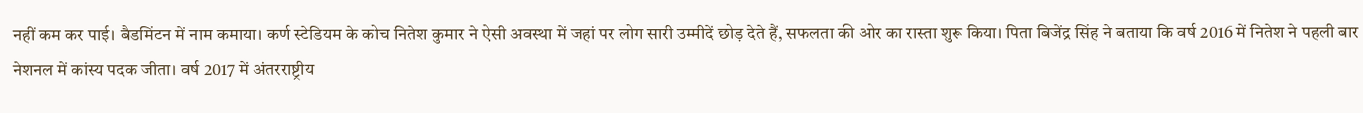नहीं कम कर पाई। बैडमिंटन में नाम कमाया। कर्ण स्टेडियम के कोच नितेश कुमार ने ऐसी अवस्था में जहां पर लोग सारी उम्मीदें छोड़ देते हैं, सफलता की ओर का रास्ता शुरू किया। पिता बिजेंद्र सिंह ने बताया कि वर्ष 2016 में नितेश ने पहली बार नेशनल में कांस्य पदक जीता। वर्ष 2017 में अंतरराष्ट्रीय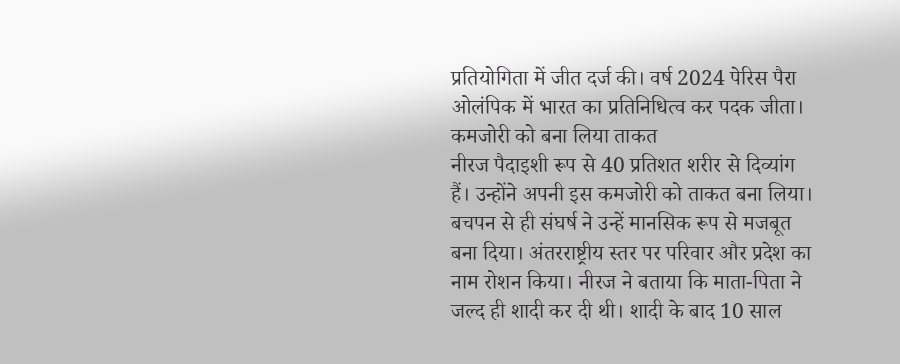प्रतियोगिता में जीत दर्ज की। वर्ष 2024 पेरिस पैरा ओलंपिक में भारत का प्रतिनिधित्व कर पदक जीता।
कमजोरी को बना लिया ताकत
नीरज पैदाइशी रूप से 40 प्रतिशत शरीर से दिव्यांग हैं। उन्होंने अपनी इस कमजोरी को ताकत बना लिया। बचपन से ही संघर्ष ने उन्हें मानसिक रूप से मजबूत बना दिया। अंतरराष्ट्रीय स्तर पर परिवार और प्रदेश का नाम रोशन किया। नीरज ने बताया कि माता-पिता ने जल्द ही शादी कर दी थी। शादी के बाद 10 साल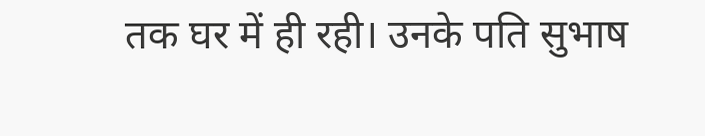तक घर में ही रही। उनके पति सुभाष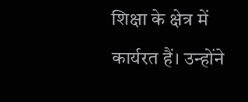शिक्षा के क्षेत्र में कार्यरत हैं। उन्होंने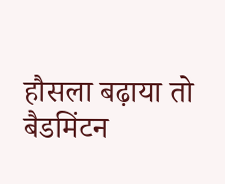हौसला बढ़ाया तो बैडमिंटन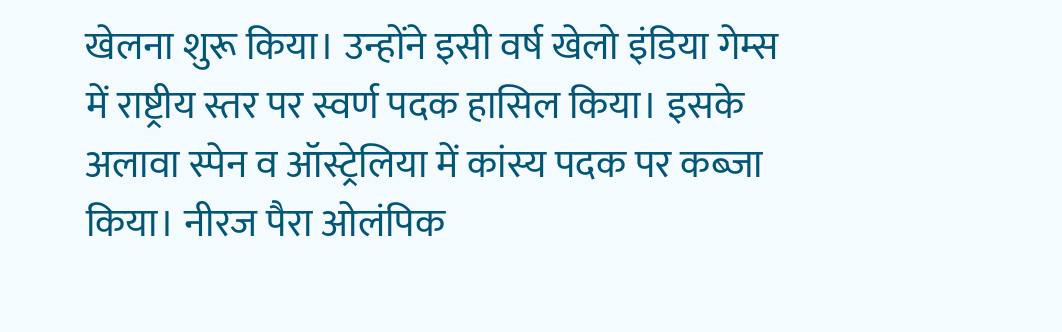खेलना शुरू किया। उन्होंने इसी वर्ष खेलो इंडिया गेम्स में राष्ट्रीय स्तर पर स्वर्ण पदक हासिल किया। इसके अलावा स्पेन व ऑस्ट्रेलिया में कांस्य पदक पर कब्जा किया। नीरज पैरा ओलंपिक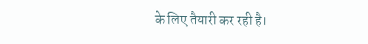के लिए तैयारी कर रही है।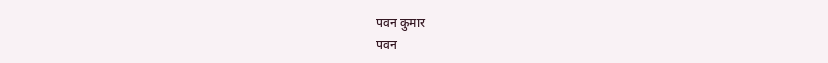पवन कुमार
पवन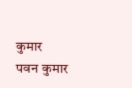कुमार
पवन कुमार